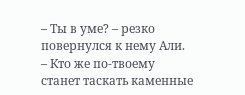– Ты в уме? – резко повернулся к нему Али. – Кто же по-твоему станет таскать каменные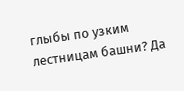глыбы по узким лестницам башни? Да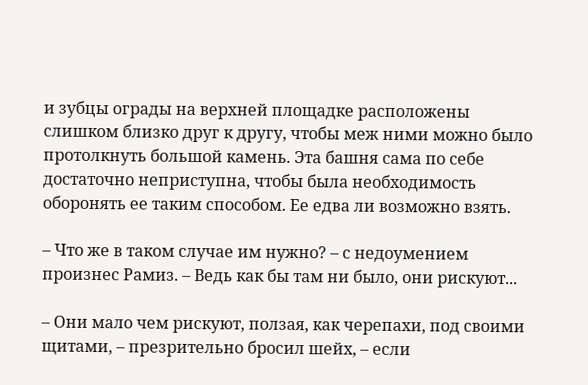и зубцы ограды на верхней площадке расположены слишком близко друг к другу, чтобы меж ними можно было протолкнуть большой камень. Эта башня сама по себе достаточно неприступна, чтобы была необходимость оборонять ее таким способом. Ее едва ли возможно взять.

– Что же в таком случае им нужно? – с недоумением произнес Рамиз. – Ведь как бы там ни было, они рискуют...

– Они мало чем рискуют, ползая, как черепахи, под своими щитами, – презрительно бросил шейх, – если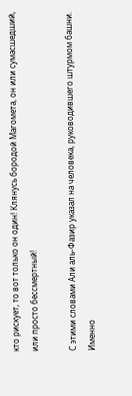кто рискует, то вот только он один! Клянусь бородой Магомета, он или сумасшедший, или просто бессмертный!

С этими словами Али аль-Фазир указал на человека, руководившего штурмом башни. Именно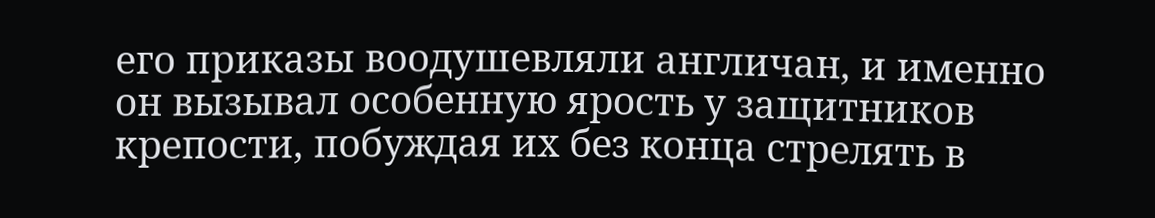его приказы воодушевляли англичан, и именно он вызывал особенную ярость у защитников крепости, побуждая их без конца стрелять в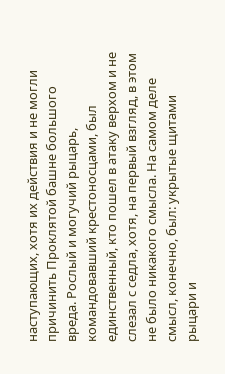наступающих, хотя их действия и не могли причинить Проклятой башне большого вреда. Рослый и могучий рыцарь, командовавший крестоносцами, был единственный, кто пошел в атаку верхом и не слезал с седла, хотя, на первый взгляд, в этом не было никакого смысла. На самом деле смысл, конечно, был: укрытые щитами рыцари и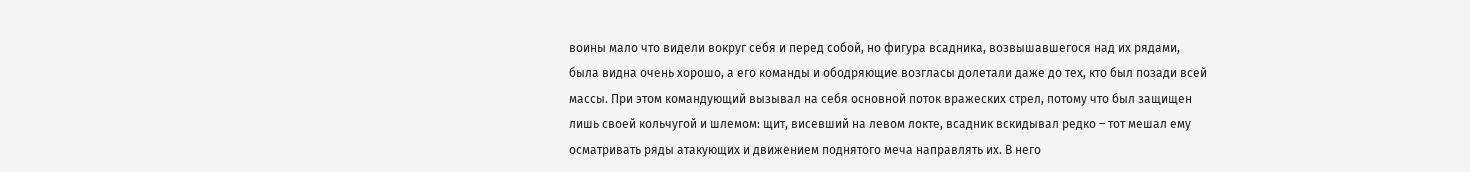воины мало что видели вокруг себя и перед собой, но фигура всадника, возвышавшегося над их рядами, была видна очень хорошо, а его команды и ободряющие возгласы долетали даже до тех, кто был позади всей массы. При этом командующий вызывал на себя основной поток вражеских стрел, потому что был защищен лишь своей кольчугой и шлемом: щит, висевший на левом локте, всадник вскидывал редко – тот мешал ему осматривать ряды атакующих и движением поднятого меча направлять их. В него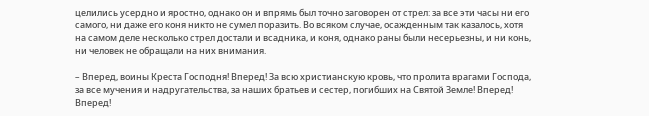целились усердно и яростно, однако он и впрямь был точно заговорен от стрел: за все эти часы ни его самого, ни даже его коня никто не сумел поразить. Во всяком случае, осажденным так казалось, хотя на самом деле несколько стрел достали и всадника, и коня, однако раны были несерьезны, и ни конь, ни человек не обращали на них внимания.

– Вперед, воины Креста Господня! Вперед! За всю христианскую кровь, что пролита врагами Господа, за все мучения и надругательства, за наших братьев и сестер, погибших на Святой Земле! Вперед! Вперед!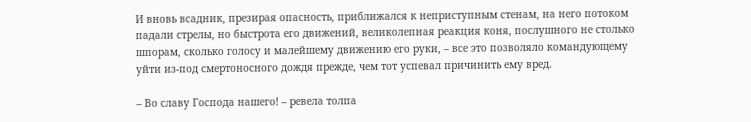И вновь всадник, презирая опасность, приближался к неприступным стенам, на него потоком падали стрелы, но быстрота его движений, великолепная реакция коня, послушного не столько шпорам, сколько голосу и малейшему движению его руки, – все это позволяло командующему уйти из-под смертоносного дождя прежде, чем тот успевал причинить ему вред.

– Во славу Господа нашего! – ревела толпа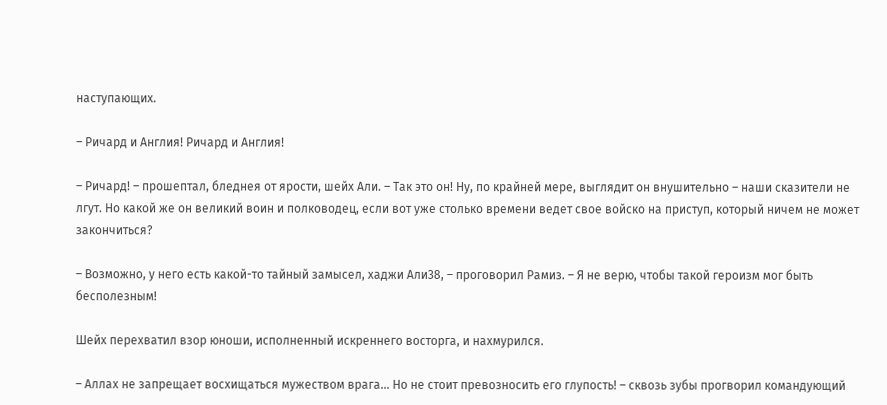наступающих.

– Ричард и Англия! Ричард и Англия!

– Ричард! – прошептал, бледнея от ярости, шейх Али. – Так это он! Ну, по крайней мере, выглядит он внушительно – наши сказители не лгут. Но какой же он великий воин и полководец, если вот уже столько времени ведет свое войско на приступ, который ничем не может закончиться?

– Возможно, у него есть какой-то тайный замысел, хаджи Али38, – проговорил Рамиз. – Я не верю, чтобы такой героизм мог быть бесполезным!

Шейх перехватил взор юноши, исполненный искреннего восторга, и нахмурился.

– Аллах не запрещает восхищаться мужеством врага... Но не стоит превозносить его глупость! – сквозь зубы прогворил командующий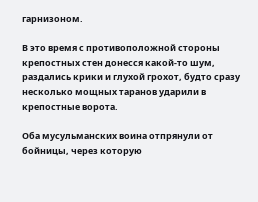гарнизоном.

В это время с противоположной стороны крепостных стен донесся какой-то шум, раздались крики и глухой грохот, будто сразу несколько мощных таранов ударили в крепостные ворота.

Оба мусульманских воина отпрянули от бойницы, через которую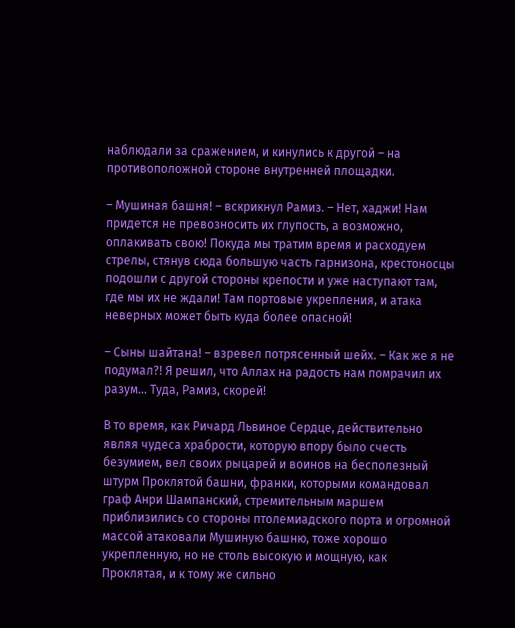наблюдали за сражением, и кинулись к другой – на противоположной стороне внутренней площадки.

– Мушиная башня! – вскрикнул Рамиз. – Нет, хаджи! Нам придется не превозносить их глупость, а возможно, оплакивать свою! Покуда мы тратим время и расходуем стрелы, стянув сюда большую часть гарнизона, крестоносцы подошли с другой стороны крепости и уже наступают там, где мы их не ждали! Там портовые укрепления, и атака неверных может быть куда более опасной!

– Сыны шайтана! – взревел потрясенный шейх. – Как же я не подумал?! Я решил, что Аллах на радость нам помрачил их разум... Туда, Рамиз, скорей!

В то время, как Ричард Львиное Сердце, действительно являя чудеса храбрости, которую впору было счесть безумием, вел своих рыцарей и воинов на бесполезный штурм Проклятой башни, франки, которыми командовал граф Анри Шампанский, стремительным маршем приблизились со стороны птолемиадского порта и огромной массой атаковали Мушиную башню, тоже хорошо укрепленную, но не столь высокую и мощную, как Проклятая, и к тому же сильно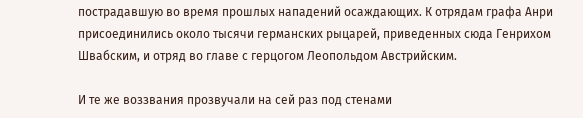пострадавшую во время прошлых нападений осаждающих. К отрядам графа Анри присоединились около тысячи германских рыцарей, приведенных сюда Генрихом Швабским, и отряд во главе с герцогом Леопольдом Австрийским.

И те же воззвания прозвучали на сей раз под стенами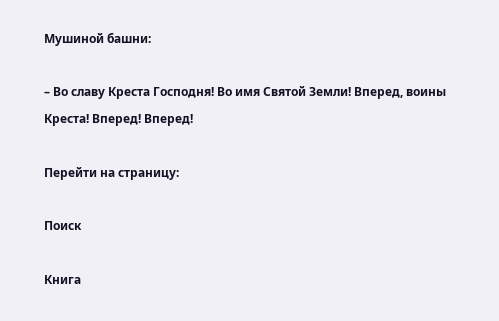Мушиной башни:

– Во славу Креста Господня! Во имя Святой Земли! Вперед, воины Креста! Вперед! Вперед!

Перейти на страницу:

Поиск

Книга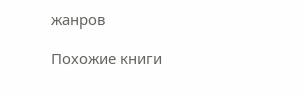жанров

Похожие книги